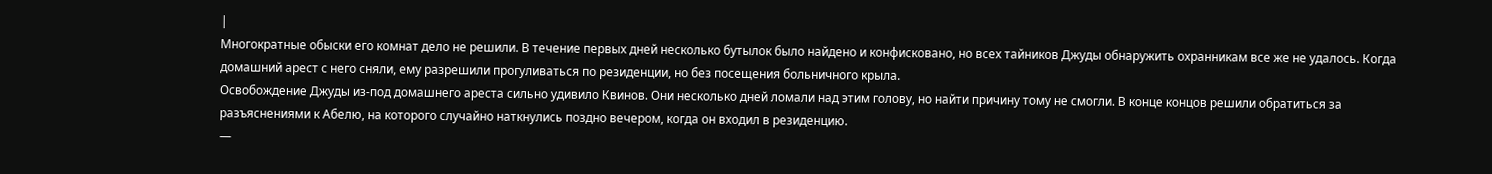|
Многократные обыски его комнат дело не решили. В течение первых дней несколько бутылок было найдено и конфисковано, но всех тайников Джуды обнаружить охранникам все же не удалось. Когда домашний арест с него сняли, ему разрешили прогуливаться по резиденции, но без посещения больничного крыла.
Освобождение Джуды из-под домашнего ареста сильно удивило Квинов. Они несколько дней ломали над этим голову, но найти причину тому не смогли. В конце концов решили обратиться за разъяснениями к Абелю, на которого случайно наткнулись поздно вечером, когда он входил в резиденцию.
—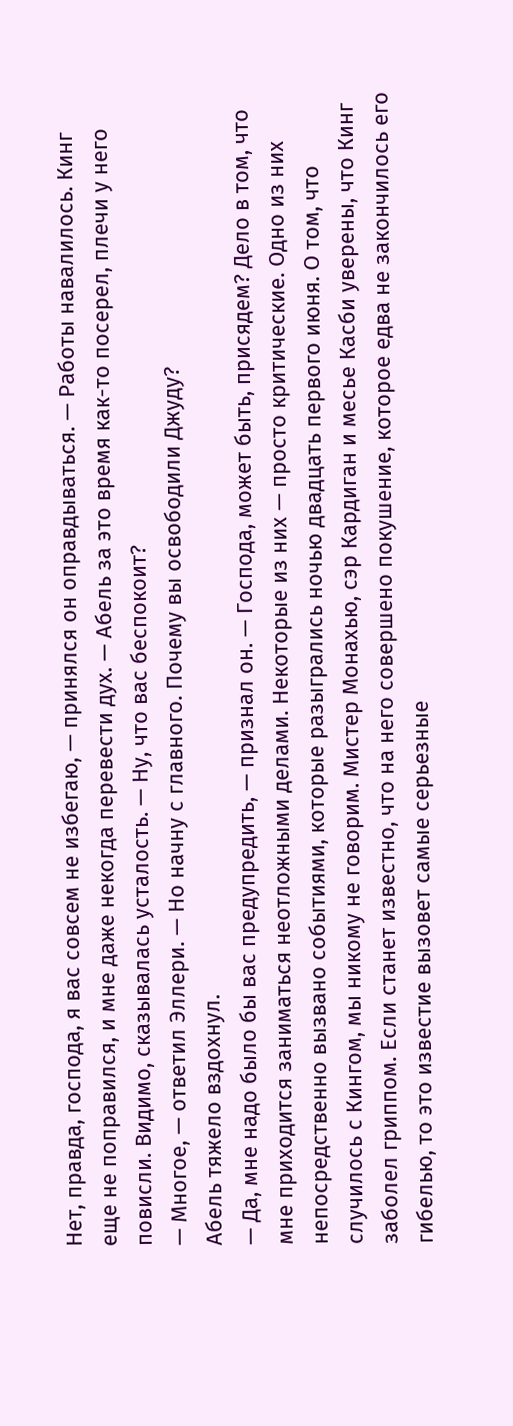Нет, правда, господа, я вас совсем не избегаю, — принялся он оправдываться. — Работы навалилось. Кинг еще не поправился, и мне даже некогда перевести дух. — Абель за это время как-то посерел, плечи у него повисли. Видимо, сказывалась усталость. — Ну, что вас беспокоит?
— Многое, — ответил Эллери. — Но начну с главного. Почему вы освободили Джуду?
Абель тяжело вздохнул.
— Да, мне надо было бы вас предупредить, — признал он. — Господа, может быть, присядем? Дело в том, что мне приходится заниматься неотложными делами. Некоторые из них — просто критические. Одно из них непосредственно вызвано событиями, которые разыгрались ночью двадцать первого июня. О том, что случилось с Кингом, мы никому не говорим. Мистер Монахью, сэр Кардиган и месье Касби уверены, что Кинг заболел гриппом. Если станет известно, что на него совершено покушение, которое едва не закончилось его гибелью, то это известие вызовет самые серьезные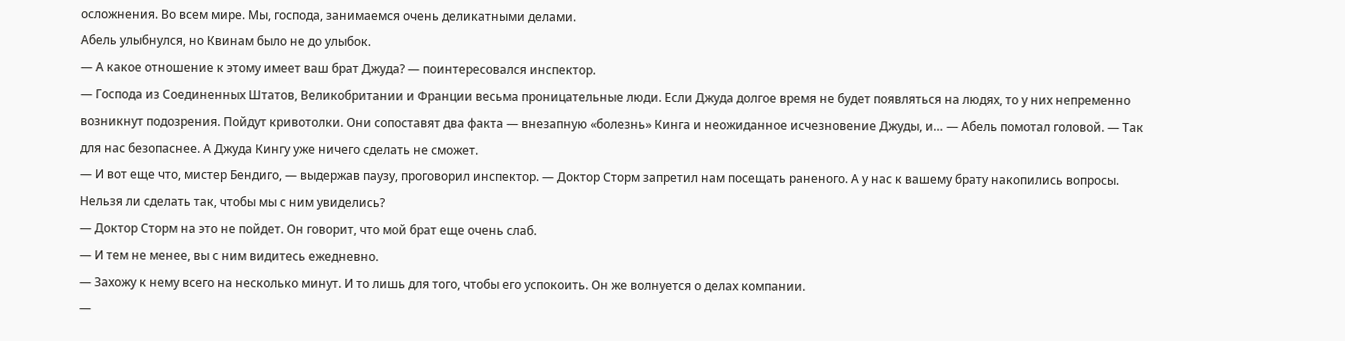осложнения. Во всем мире. Мы, господа, занимаемся очень деликатными делами.
Абель улыбнулся, но Квинам было не до улыбок.
— А какое отношение к этому имеет ваш брат Джуда? — поинтересовался инспектор.
— Господа из Соединенных Штатов, Великобритании и Франции весьма проницательные люди. Если Джуда долгое время не будет появляться на людях, то у них непременно возникнут подозрения. Пойдут кривотолки. Они сопоставят два факта — внезапную «болезнь» Кинга и неожиданное исчезновение Джуды, и… — Абель помотал головой. — Так для нас безопаснее. А Джуда Кингу уже ничего сделать не сможет.
— И вот еще что, мистер Бендиго, — выдержав паузу, проговорил инспектор. — Доктор Сторм запретил нам посещать раненого. А у нас к вашему брату накопились вопросы. Нельзя ли сделать так, чтобы мы с ним увиделись?
— Доктор Сторм на это не пойдет. Он говорит, что мой брат еще очень слаб.
— И тем не менее, вы с ним видитесь ежедневно.
— Захожу к нему всего на несколько минут. И то лишь для того, чтобы его успокоить. Он же волнуется о делах компании.
—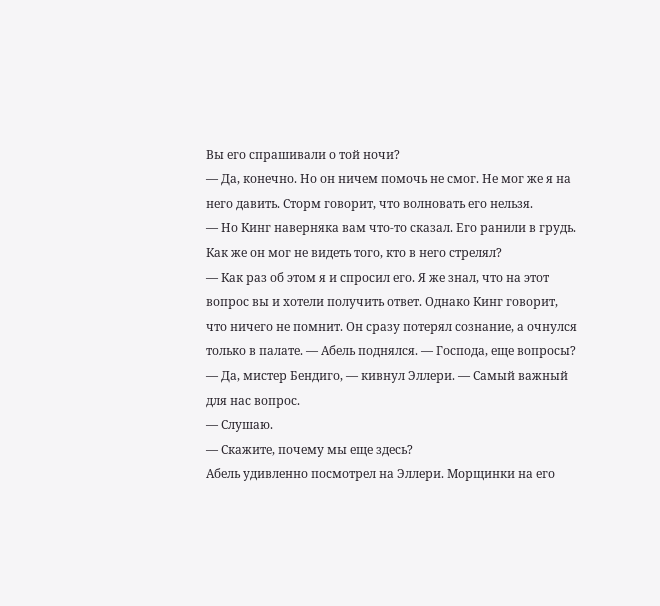Вы его спрашивали о той ночи?
— Да, конечно. Но он ничем помочь не смог. Не мог же я на него давить. Сторм говорит, что волновать его нельзя.
— Но Кинг наверняка вам что-то сказал. Его ранили в грудь. Как же он мог не видеть того, кто в него стрелял?
— Как раз об этом я и спросил его. Я же знал, что на этот вопрос вы и хотели получить ответ. Однако Кинг говорит, что ничего не помнит. Он сразу потерял сознание, а очнулся только в палате. — Абель поднялся. — Господа, еще вопросы?
— Да, мистер Бендиго, — кивнул Эллери. — Самый важный для нас вопрос.
— Слушаю.
— Скажите, почему мы еще здесь?
Абель удивленно посмотрел на Эллери. Морщинки на его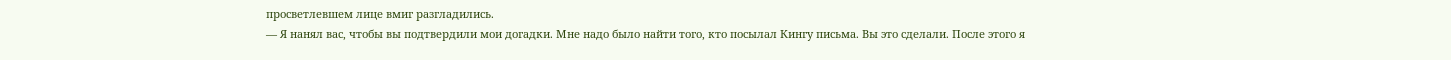просветлевшем лице вмиг разгладились.
— Я нанял вас, чтобы вы подтвердили мои догадки. Мне надо было найти того, кто посылал Кингу письма. Вы это сделали. После этого я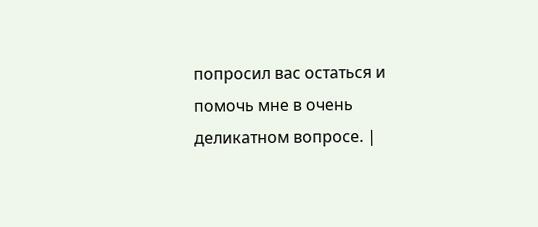попросил вас остаться и помочь мне в очень деликатном вопросе. |